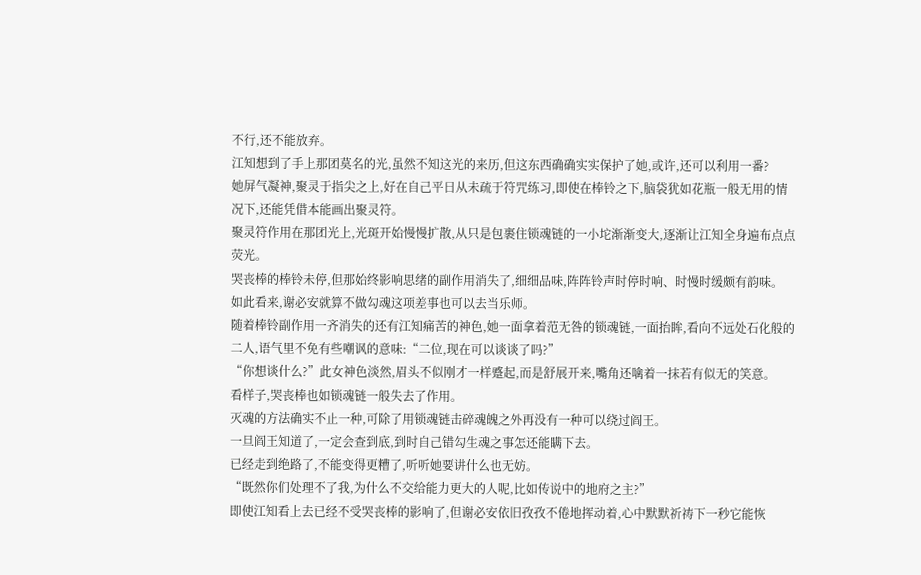不行,还不能放弃。
江知想到了手上那团莫名的光,虽然不知这光的来历,但这东西确确实实保护了她,或许,还可以利用一番?
她屏气凝神,聚灵于指尖之上,好在自己平日从未疏于符咒练习,即使在棒铃之下,脑袋犹如花瓶一般无用的情况下,还能凭借本能画出聚灵符。
聚灵符作用在那团光上,光斑开始慢慢扩散,从只是包裹住锁魂链的一小坨渐渐变大,逐渐让江知全身遍布点点荧光。
哭丧棒的棒铃未停,但那始终影响思绪的副作用消失了,细细品味,阵阵铃声时停时响、时慢时缓颇有韵味。
如此看来,谢必安就算不做勾魂这项差事也可以去当乐师。
随着棒铃副作用一齐消失的还有江知痛苦的神色,她一面拿着范无咎的锁魂链,一面抬眸,看向不远处石化般的二人,语气里不免有些嘲讽的意味:“二位,现在可以谈谈了吗?”
“你想谈什么?”此女神色淡然,眉头不似刚才一样蹙起,而是舒展开来,嘴角还噙着一抹若有似无的笑意。
看样子,哭丧棒也如锁魂链一般失去了作用。
灭魂的方法确实不止一种,可除了用锁魂链击碎魂魄之外再没有一种可以绕过阎王。
一旦阎王知道了,一定会查到底,到时自己错勾生魂之事怎还能瞒下去。
已经走到绝路了,不能变得更糟了,听听她要讲什么也无妨。
“既然你们处理不了我,为什么不交给能力更大的人呢,比如传说中的地府之主?”
即使江知看上去已经不受哭丧棒的影响了,但谢必安依旧孜孜不倦地挥动着,心中默默祈祷下一秒它能恢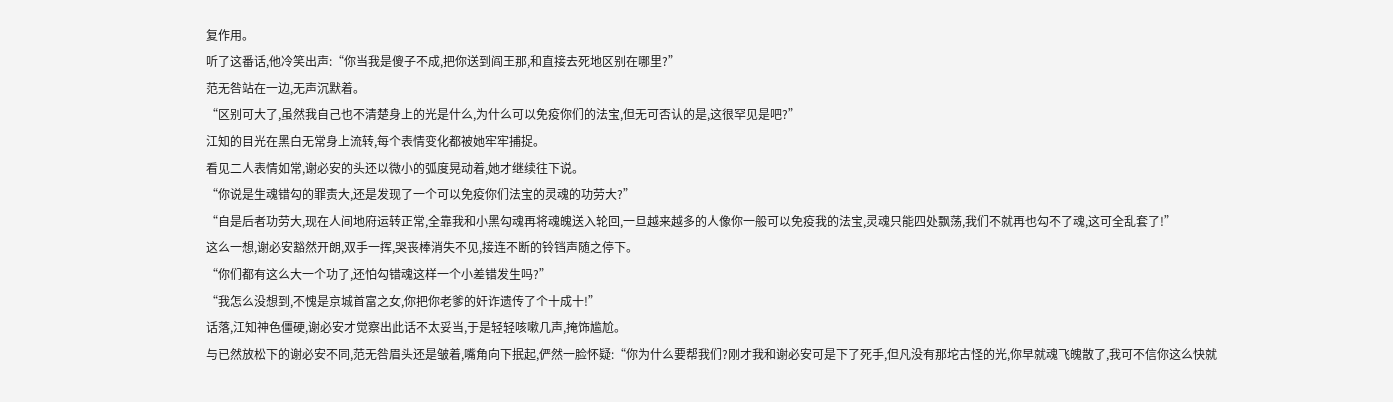复作用。
听了这番话,他冷笑出声:“你当我是傻子不成,把你送到阎王那,和直接去死地区别在哪里?”
范无咎站在一边,无声沉默着。
“区别可大了,虽然我自己也不清楚身上的光是什么,为什么可以免疫你们的法宝,但无可否认的是,这很罕见是吧?”
江知的目光在黑白无常身上流转,每个表情变化都被她牢牢捕捉。
看见二人表情如常,谢必安的头还以微小的弧度晃动着,她才继续往下说。
“你说是生魂错勾的罪责大,还是发现了一个可以免疫你们法宝的灵魂的功劳大?”
“自是后者功劳大,现在人间地府运转正常,全靠我和小黑勾魂再将魂魄送入轮回,一旦越来越多的人像你一般可以免疫我的法宝,灵魂只能四处飘荡,我们不就再也勾不了魂,这可全乱套了!”
这么一想,谢必安豁然开朗,双手一挥,哭丧棒消失不见,接连不断的铃铛声随之停下。
“你们都有这么大一个功了,还怕勾错魂这样一个小差错发生吗?”
“我怎么没想到,不愧是京城首富之女,你把你老爹的奸诈遗传了个十成十!”
话落,江知神色僵硬,谢必安才觉察出此话不太妥当,于是轻轻咳嗽几声,掩饰尴尬。
与已然放松下的谢必安不同,范无咎眉头还是皱着,嘴角向下抿起,俨然一脸怀疑:“你为什么要帮我们?刚才我和谢必安可是下了死手,但凡没有那坨古怪的光,你早就魂飞魄散了,我可不信你这么快就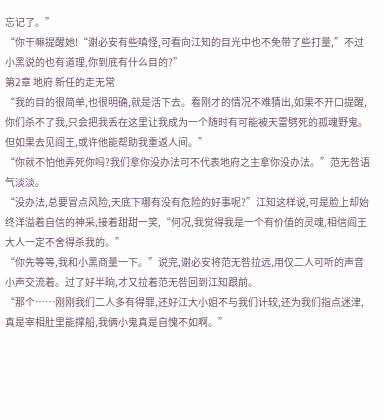忘记了。”
“你干嘛提醒她!“谢必安有些嗔怪,可看向江知的目光中也不免带了些打量,”不过小黑说的也有道理,你到底有什么目的?”
第2章 地府 新任的走无常
“我的目的很简单,也很明确,就是活下去。看刚才的情况不难猜出,如果不开口提醒,你们杀不了我,只会把我丢在这里让我成为一个随时有可能被天雷劈死的孤魂野鬼。但如果去见阎王,或许他能帮助我重返人间。”
“你就不怕他弄死你吗?我们拿你没办法可不代表地府之主拿你没办法。”范无咎语气淡淡。
“没办法,总要冒点风险,天底下哪有没有危险的好事呢?”江知这样说,可是脸上却始终洋溢着自信的神采,接着甜甜一笑,“何况,我觉得我是一个有价值的灵魂,相信阎王大人一定不舍得杀我的。”
“你先等等,我和小黑商量一下。”说完,谢必安将范无咎拉远,用仅二人可听的声音小声交流着。过了好半晌,才又拉着范无咎回到江知跟前。
“那个……刚刚我们二人多有得罪,还好江大小姐不与我们计较,还为我们指点迷津,真是宰相肚里能撑船,我俩小鬼真是自愧不如啊。”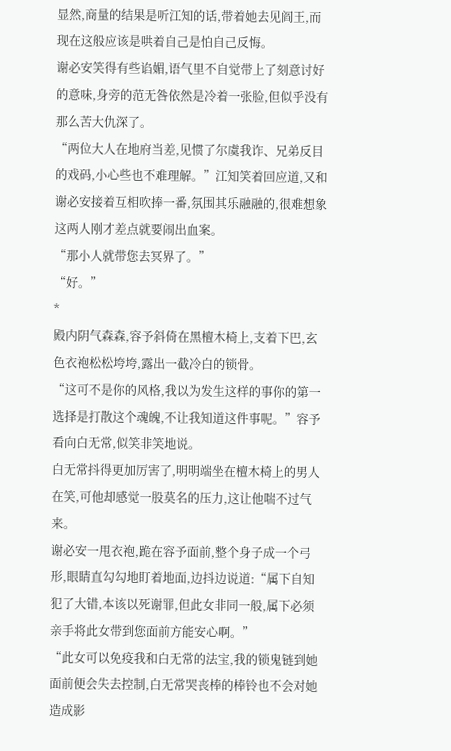显然,商量的结果是听江知的话,带着她去见阎王,而现在这般应该是哄着自己是怕自己反悔。
谢必安笑得有些谄媚,语气里不自觉带上了刻意讨好的意味,身旁的范无咎依然是冷着一张脸,但似乎没有那么苦大仇深了。
“两位大人在地府当差,见惯了尔虞我诈、兄弟反目的戏码,小心些也不难理解。”江知笑着回应道,又和谢必安接着互相吹捧一番,氛围其乐融融的,很难想象这两人刚才差点就要闹出血案。
“那小人就带您去冥界了。”
“好。”
*
殿内阴气森森,容予斜倚在黑檀木椅上,支着下巴,玄色衣袍松松垮垮,露出一截冷白的锁骨。
“这可不是你的风格,我以为发生这样的事你的第一选择是打散这个魂魄,不让我知道这件事呢。”容予看向白无常,似笑非笑地说。
白无常抖得更加厉害了,明明端坐在檀木椅上的男人在笑,可他却感觉一股莫名的压力,这让他喘不过气来。
谢必安一甩衣袍,跪在容予面前,整个身子成一个弓形,眼睛直勾勾地盯着地面,边抖边说道:“属下自知犯了大错,本该以死谢罪,但此女非同一般,属下必须亲手将此女带到您面前方能安心啊。”
“此女可以免疫我和白无常的法宝,我的锁鬼链到她面前便会失去控制,白无常哭丧棒的棒铃也不会对她造成影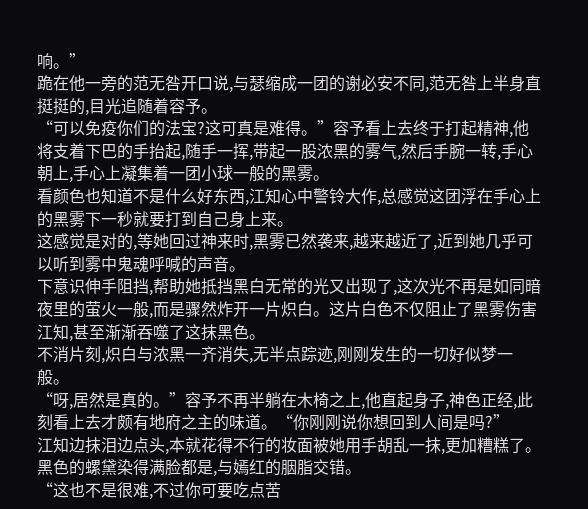响。”
跪在他一旁的范无咎开口说,与瑟缩成一团的谢必安不同,范无咎上半身直挺挺的,目光追随着容予。
“可以免疫你们的法宝?这可真是难得。”容予看上去终于打起精神,他将支着下巴的手抬起,随手一挥,带起一股浓黑的雾气,然后手腕一转,手心朝上,手心上凝集着一团小球一般的黑雾。
看颜色也知道不是什么好东西,江知心中警铃大作,总感觉这团浮在手心上的黑雾下一秒就要打到自己身上来。
这感觉是对的,等她回过神来时,黑雾已然袭来,越来越近了,近到她几乎可以听到雾中鬼魂呼喊的声音。
下意识伸手阻挡,帮助她抵挡黑白无常的光又出现了,这次光不再是如同暗夜里的萤火一般,而是骤然炸开一片炽白。这片白色不仅阻止了黑雾伤害江知,甚至渐渐吞噬了这抹黑色。
不消片刻,炽白与浓黑一齐消失,无半点踪迹,刚刚发生的一切好似梦一般。
“呀,居然是真的。”容予不再半躺在木椅之上,他直起身子,神色正经,此刻看上去才颇有地府之主的味道。“你刚刚说你想回到人间是吗?”
江知边抹泪边点头,本就花得不行的妆面被她用手胡乱一抹,更加糟糕了。黑色的螺黛染得满脸都是,与嫣红的胭脂交错。
“这也不是很难,不过你可要吃点苦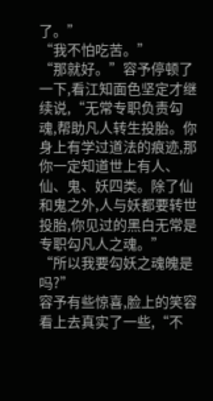了。”
“我不怕吃苦。”
“那就好。”容予停顿了一下,看江知面色坚定才继续说,“无常专职负责勾魂,帮助凡人转生投胎。你身上有学过道法的痕迹,那你一定知道世上有人、仙、鬼、妖四类。除了仙和鬼之外,人与妖都要转世投胎,你见过的黑白无常是专职勾凡人之魂。”
“所以我要勾妖之魂魄是吗?”
容予有些惊喜,脸上的笑容看上去真实了一些,“不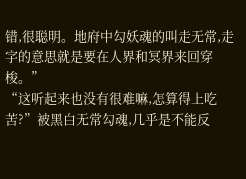错,很聪明。地府中勾妖魂的叫走无常,走字的意思就是要在人界和冥界来回穿梭。”
“这听起来也没有很难嘛,怎算得上吃苦?”被黑白无常勾魂,几乎是不能反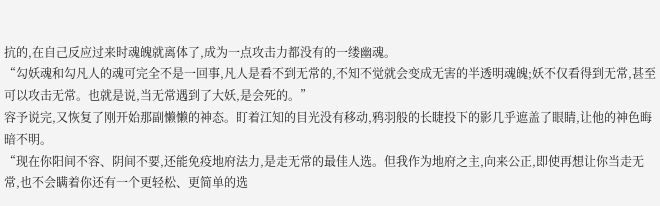抗的,在自己反应过来时魂魄就离体了,成为一点攻击力都没有的一缕幽魂。
“勾妖魂和勾凡人的魂可完全不是一回事,凡人是看不到无常的,不知不觉就会变成无害的半透明魂魄;妖不仅看得到无常,甚至可以攻击无常。也就是说,当无常遇到了大妖,是会死的。”
容予说完,又恢复了刚开始那副懒懒的神态。盯着江知的目光没有移动,鸦羽般的长睫投下的影几乎遮盖了眼睛,让他的神色晦暗不明。
“现在你阳间不容、阴间不要,还能免疫地府法力,是走无常的最佳人选。但我作为地府之主,向来公正,即使再想让你当走无常,也不会瞒着你还有一个更轻松、更简单的选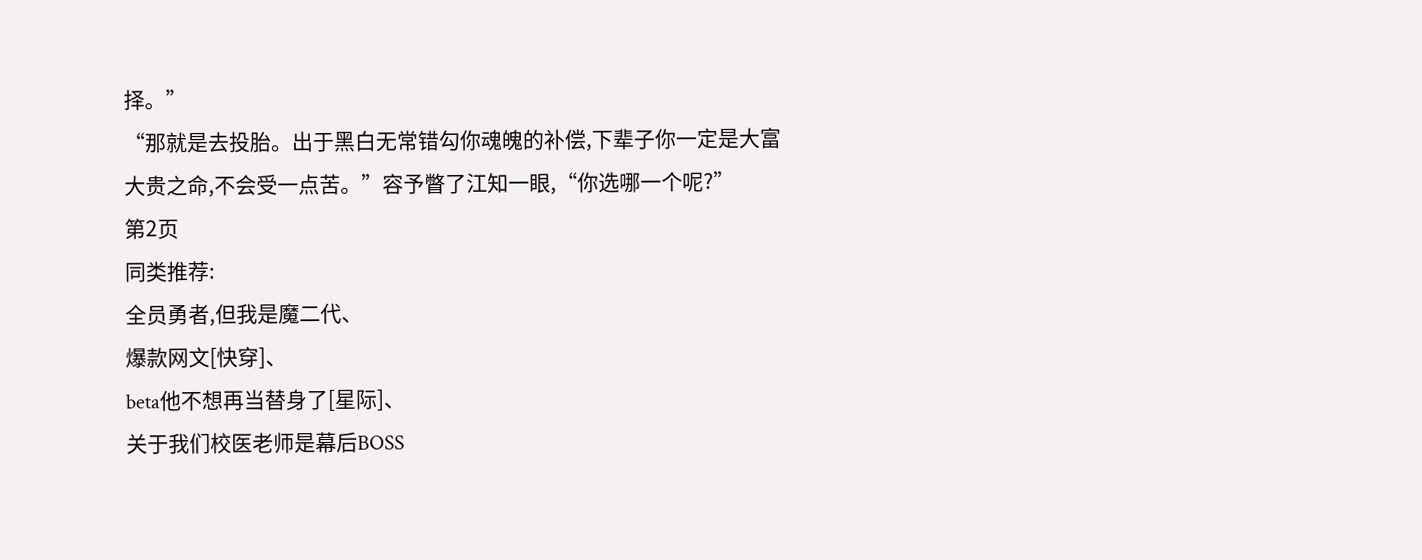择。”
“那就是去投胎。出于黑白无常错勾你魂魄的补偿,下辈子你一定是大富大贵之命,不会受一点苦。”容予瞥了江知一眼,“你选哪一个呢?”
第2页
同类推荐:
全员勇者,但我是魔二代、
爆款网文[快穿]、
beta他不想再当替身了[星际]、
关于我们校医老师是幕后BOSS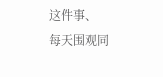这件事、
每天围观同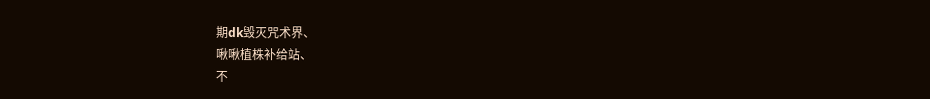期dk毁灭咒术界、
啾啾植株补给站、
不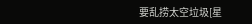要乱捞太空垃圾[星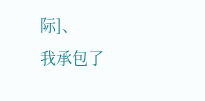际]、
我承包了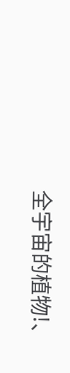全宇宙的植物!、